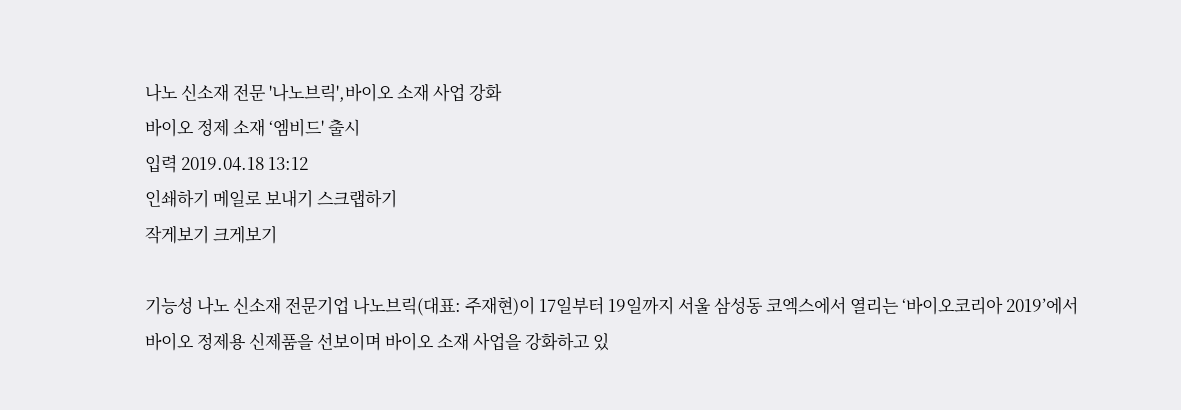나노 신소재 전문 '나노브릭',바이오 소재 사업 강화
바이오 정제 소재 ‘엠비드' 출시
입력 2019.04.18 13:12
인쇄하기 메일로 보내기 스크랩하기
작게보기 크게보기

기능성 나노 신소재 전문기업 나노브릭(대표: 주재현)이 17일부터 19일까지 서울 삼성동 코엑스에서 열리는 ‘바이오코리아 2019’에서 바이오 정제용 신제품을 선보이며 바이오 소재 사업을 강화하고 있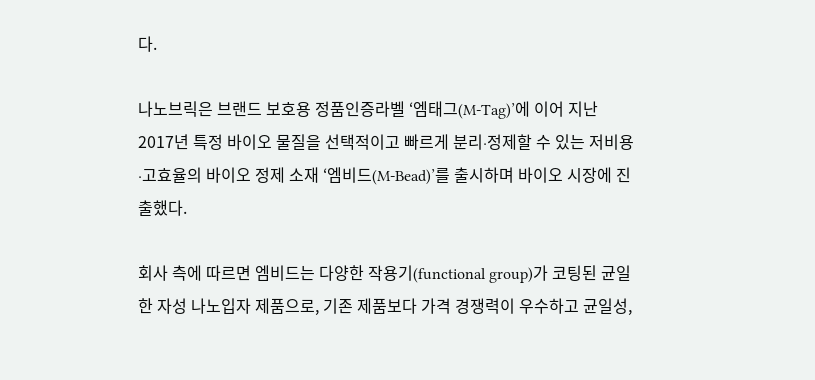다.

나노브릭은 브랜드 보호용 정품인증라벨 ‘엠태그(M-Tag)’에 이어 지난 2017년 특정 바이오 물질을 선택적이고 빠르게 분리∙정제할 수 있는 저비용∙고효율의 바이오 정제 소재 ‘엠비드(M-Bead)’를 출시하며 바이오 시장에 진출했다.

회사 측에 따르면 엠비드는 다양한 작용기(functional group)가 코팅된 균일한 자성 나노입자 제품으로, 기존 제품보다 가격 경쟁력이 우수하고 균일성,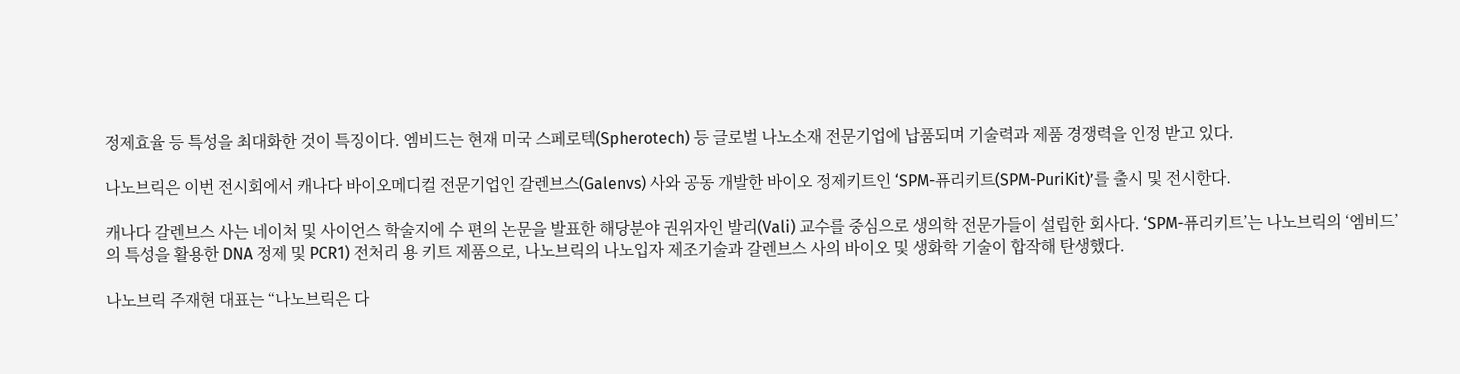정제효율 등 특성을 최대화한 것이 특징이다. 엠비드는 현재 미국 스페로텍(Spherotech) 등 글로벌 나노소재 전문기업에 납품되며 기술력과 제품 경쟁력을 인정 받고 있다.

나노브릭은 이번 전시회에서 캐나다 바이오메디컬 전문기업인 갈렌브스(Galenvs) 사와 공동 개발한 바이오 정제키트인 ‘SPM-퓨리키트(SPM-PuriKit)’를 출시 및 전시한다.

캐나다 갈렌브스 사는 네이처 및 사이언스 학술지에 수 편의 논문을 발표한 해당분야 권위자인 발리(Vali) 교수를 중심으로 생의학 전문가들이 설립한 회사다. ‘SPM-퓨리키트’는 나노브릭의 ‘엠비드’ 의 특성을 활용한 DNA 정제 및 PCR1) 전처리 용 키트 제품으로, 나노브릭의 나노입자 제조기술과 갈렌브스 사의 바이오 및 생화학 기술이 합작해 탄생했다.

나노브릭 주재현 대표는 “나노브릭은 다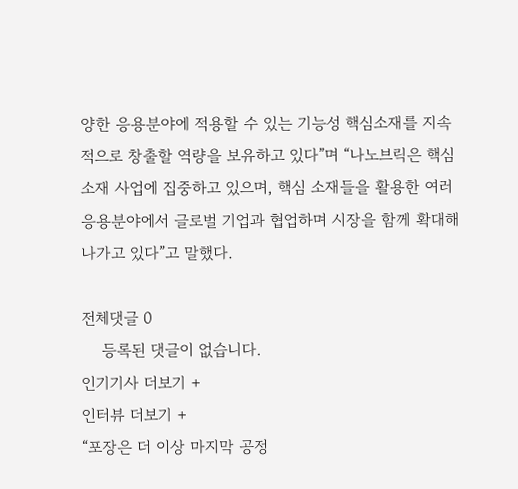양한 응용분야에 적용할 수 있는 기능성 핵심소재를 지속적으로 창출할 역량을 보유하고 있다”며 “나노브릭은 핵심소재 사업에 집중하고 있으며, 핵심 소재들을 활용한 여러 응용분야에서 글로벌 기업과 협업하며 시장을 함께 확대해 나가고 있다”고 말했다.

전체댓글 0
    등록된 댓글이 없습니다.
인기기사 더보기 +
인터뷰 더보기 +
“포장은 더 이상 마지막 공정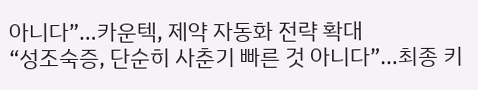아니다”…카운텍, 제약 자동화 전략 확대
“성조숙증, 단순히 사춘기 빠른 것 아니다”…최종 키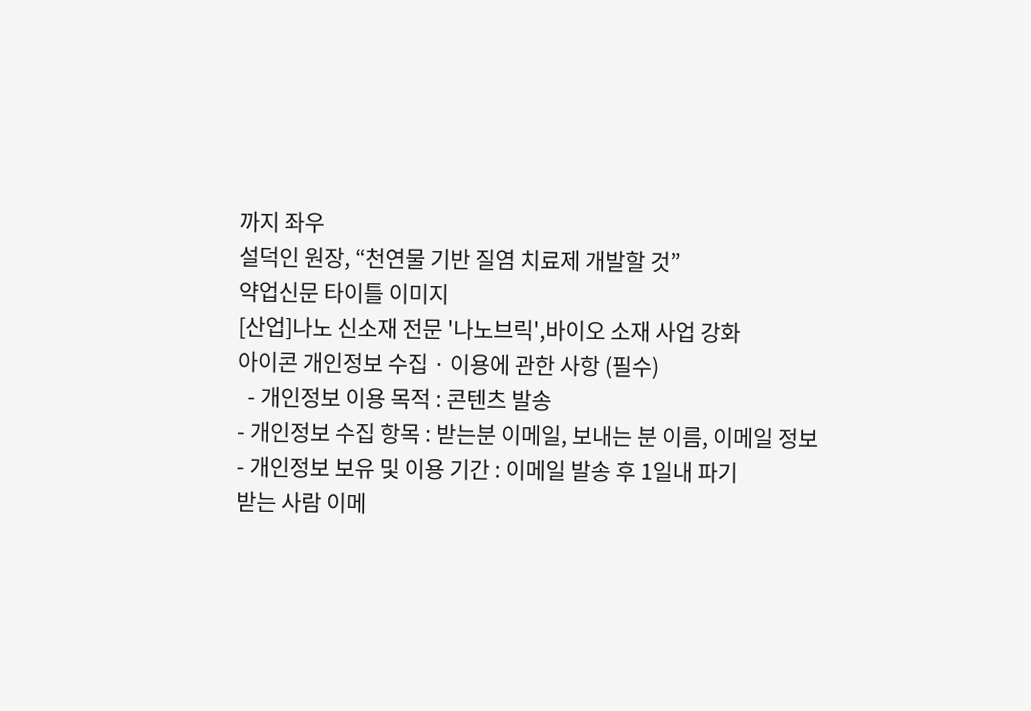까지 좌우
설덕인 원장, “천연물 기반 질염 치료제 개발할 것”
약업신문 타이틀 이미지
[산업]나노 신소재 전문 '나노브릭',바이오 소재 사업 강화
아이콘 개인정보 수집 · 이용에 관한 사항 (필수)
  - 개인정보 이용 목적 : 콘텐츠 발송
- 개인정보 수집 항목 : 받는분 이메일, 보내는 분 이름, 이메일 정보
- 개인정보 보유 및 이용 기간 : 이메일 발송 후 1일내 파기
받는 사람 이메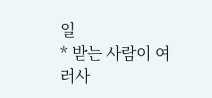일
* 받는 사람이 여러사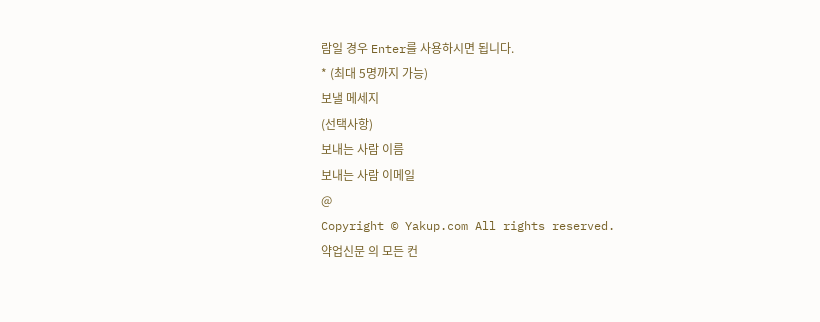람일 경우 Enter를 사용하시면 됩니다.
* (최대 5명까지 가능)
보낼 메세지
(선택사항)
보내는 사람 이름
보내는 사람 이메일
@
Copyright © Yakup.com All rights reserved.
약업신문 의 모든 컨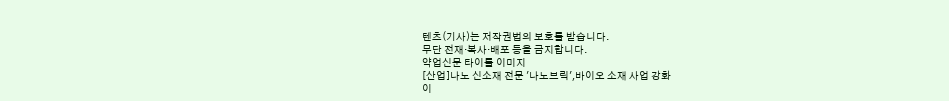텐츠(기사)는 저작권법의 보호를 받습니다.
무단 전재·복사·배포 등을 금지합니다.
약업신문 타이틀 이미지
[산업]나노 신소재 전문 '나노브릭',바이오 소재 사업 강화
이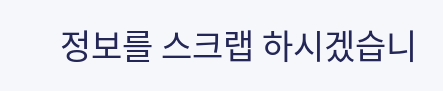정보를 스크랩 하시겠습니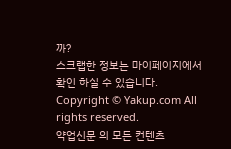까?
스크랩한 정보는 마이페이지에서 확인 하실 수 있습니다.
Copyright © Yakup.com All rights reserved.
약업신문 의 모든 컨텐츠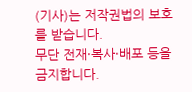(기사)는 저작권법의 보호를 받습니다.
무단 전재·복사·배포 등을 금지합니다.